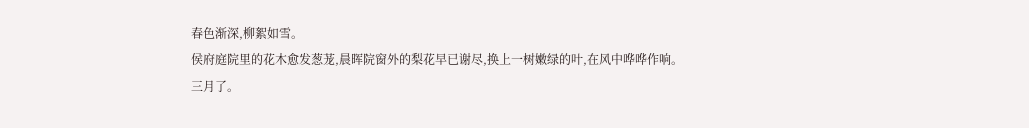春色渐深,柳絮如雪。
侯府庭院里的花木愈发葱茏,晨晖院窗外的梨花早已谢尽,换上一树嫩绿的叶,在风中哗哗作响。
三月了。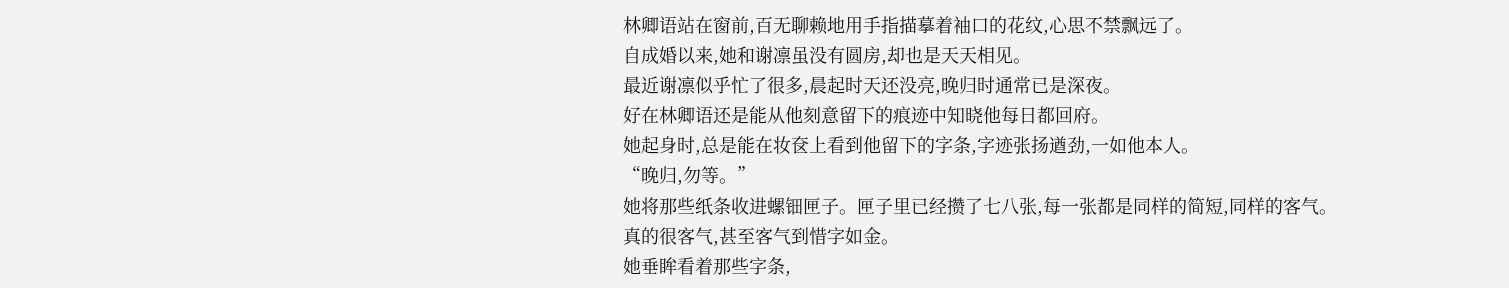林卿语站在窗前,百无聊赖地用手指描摹着袖口的花纹,心思不禁飘远了。
自成婚以来,她和谢凛虽没有圆房,却也是天天相见。
最近谢凛似乎忙了很多,晨起时天还没亮,晚归时通常已是深夜。
好在林卿语还是能从他刻意留下的痕迹中知晓他每日都回府。
她起身时,总是能在妆奁上看到他留下的字条,字迹张扬遒劲,一如他本人。
“晚归,勿等。”
她将那些纸条收进螺钿匣子。匣子里已经攒了七八张,每一张都是同样的简短,同样的客气。
真的很客气,甚至客气到惜字如金。
她垂眸看着那些字条,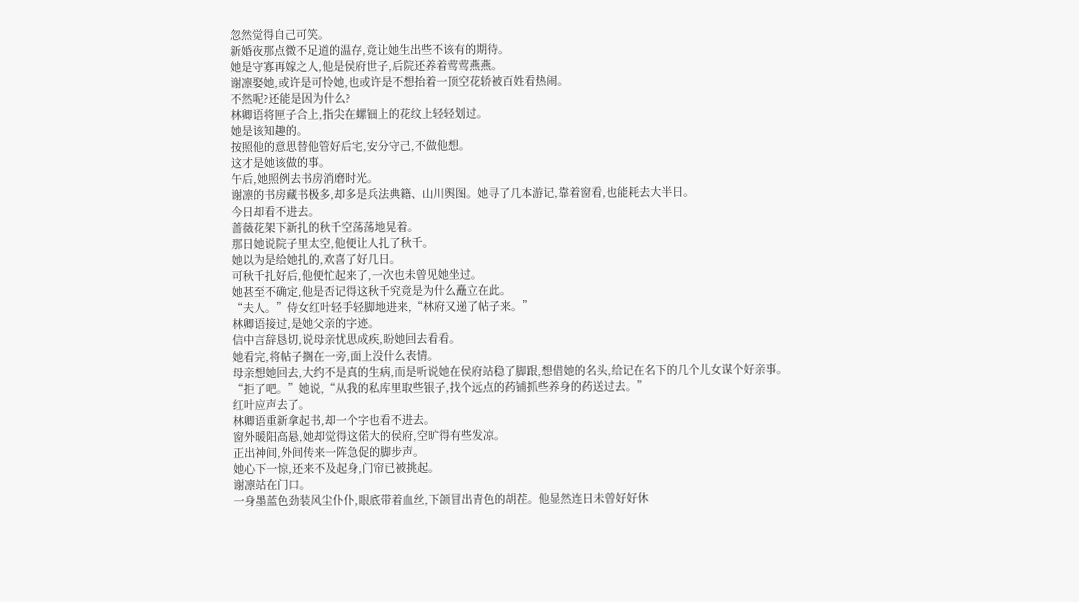忽然觉得自己可笑。
新婚夜那点微不足道的温存,竟让她生出些不该有的期待。
她是守寡再嫁之人,他是侯府世子,后院还养着莺莺燕燕。
谢凛娶她,或许是可怜她,也或许是不想抬着一顶空花轿被百姓看热闹。
不然呢?还能是因为什么?
林卿语将匣子合上,指尖在螺钿上的花纹上轻轻划过。
她是该知趣的。
按照他的意思替他管好后宅,安分守己,不做他想。
这才是她该做的事。
午后,她照例去书房消磨时光。
谢凛的书房藏书极多,却多是兵法典籍、山川舆图。她寻了几本游记,靠着窗看,也能耗去大半日。
今日却看不进去。
蔷薇花架下新扎的秋千空荡荡地晃着。
那日她说院子里太空,他便让人扎了秋千。
她以为是给她扎的,欢喜了好几日。
可秋千扎好后,他便忙起来了,一次也未曾见她坐过。
她甚至不确定,他是否记得这秋千究竟是为什么矗立在此。
“夫人。”侍女红叶轻手轻脚地进来,“林府又递了帖子来。”
林卿语接过,是她父亲的字迹。
信中言辞恳切,说母亲忧思成疾,盼她回去看看。
她看完,将帖子搁在一旁,面上没什么表情。
母亲想她回去,大约不是真的生病,而是听说她在侯府站稳了脚跟,想借她的名头,给记在名下的几个儿女谋个好亲事。
“拒了吧。”她说,“从我的私库里取些银子,找个远点的药铺抓些养身的药送过去。”
红叶应声去了。
林卿语重新拿起书,却一个字也看不进去。
窗外暖阳高悬,她却觉得这偌大的侯府,空旷得有些发凉。
正出神间,外间传来一阵急促的脚步声。
她心下一惊,还来不及起身,门帘已被挑起。
谢凛站在门口。
一身墨蓝色劲装风尘仆仆,眼底带着血丝,下颌冒出青色的胡茬。他显然连日未曾好好休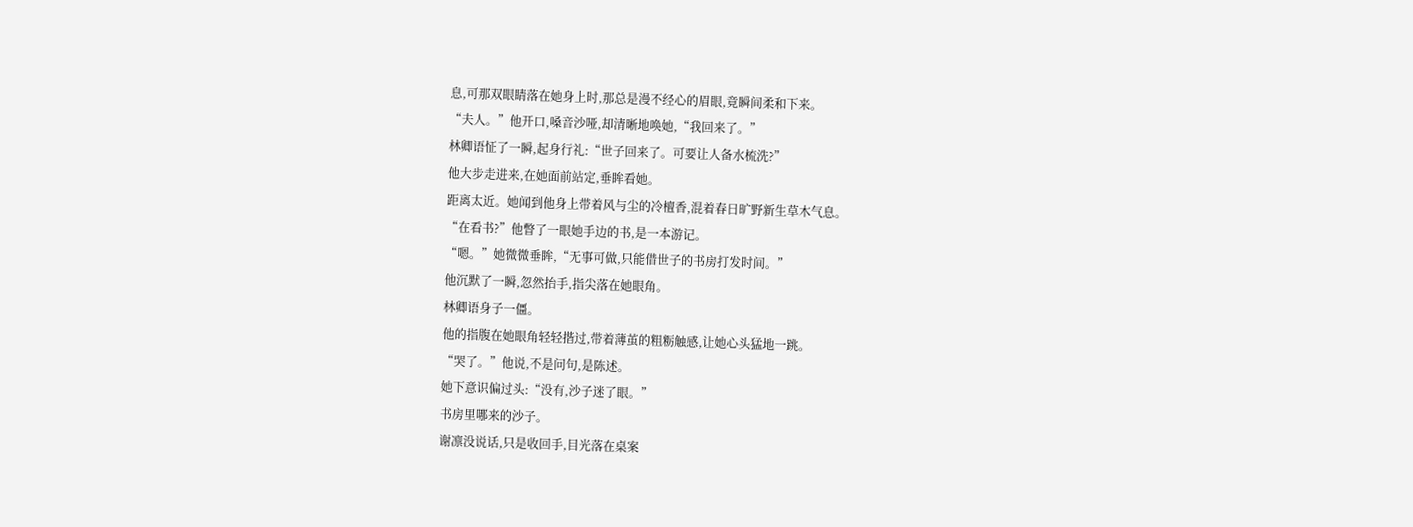息,可那双眼睛落在她身上时,那总是漫不经心的眉眼,竟瞬间柔和下来。
“夫人。”他开口,嗓音沙哑,却清晰地唤她,“我回来了。”
林卿语怔了一瞬,起身行礼:“世子回来了。可要让人备水梳洗?”
他大步走进来,在她面前站定,垂眸看她。
距离太近。她闻到他身上带着风与尘的冷檀香,混着春日旷野新生草木气息。
“在看书?”他瞥了一眼她手边的书,是一本游记。
“嗯。”她微微垂眸,“无事可做,只能借世子的书房打发时间。”
他沉默了一瞬,忽然抬手,指尖落在她眼角。
林卿语身子一僵。
他的指腹在她眼角轻轻揩过,带着薄茧的粗粝触感,让她心头猛地一跳。
“哭了。”他说,不是问句,是陈述。
她下意识偏过头:“没有,沙子迷了眼。”
书房里哪来的沙子。
谢凛没说话,只是收回手,目光落在桌案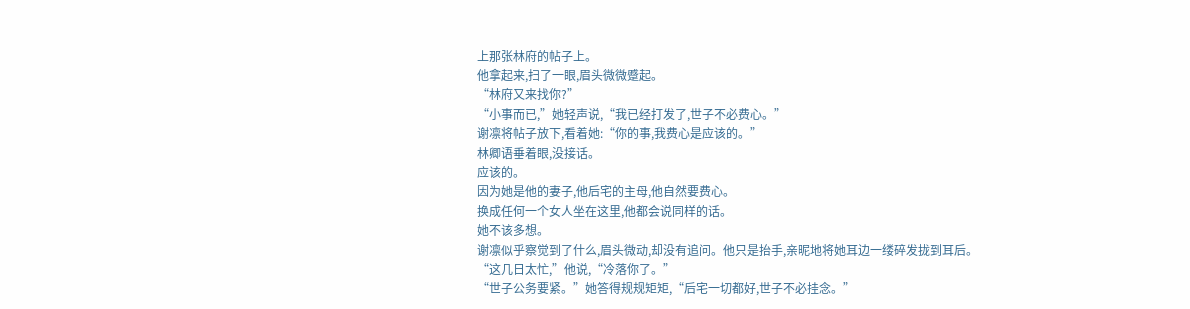上那张林府的帖子上。
他拿起来,扫了一眼,眉头微微蹙起。
“林府又来找你?”
“小事而已,”她轻声说,“我已经打发了,世子不必费心。”
谢凛将帖子放下,看着她:“你的事,我费心是应该的。”
林卿语垂着眼,没接话。
应该的。
因为她是他的妻子,他后宅的主母,他自然要费心。
换成任何一个女人坐在这里,他都会说同样的话。
她不该多想。
谢凛似乎察觉到了什么,眉头微动,却没有追问。他只是抬手,亲昵地将她耳边一缕碎发拢到耳后。
“这几日太忙,”他说,“冷落你了。”
“世子公务要紧。”她答得规规矩矩,“后宅一切都好,世子不必挂念。”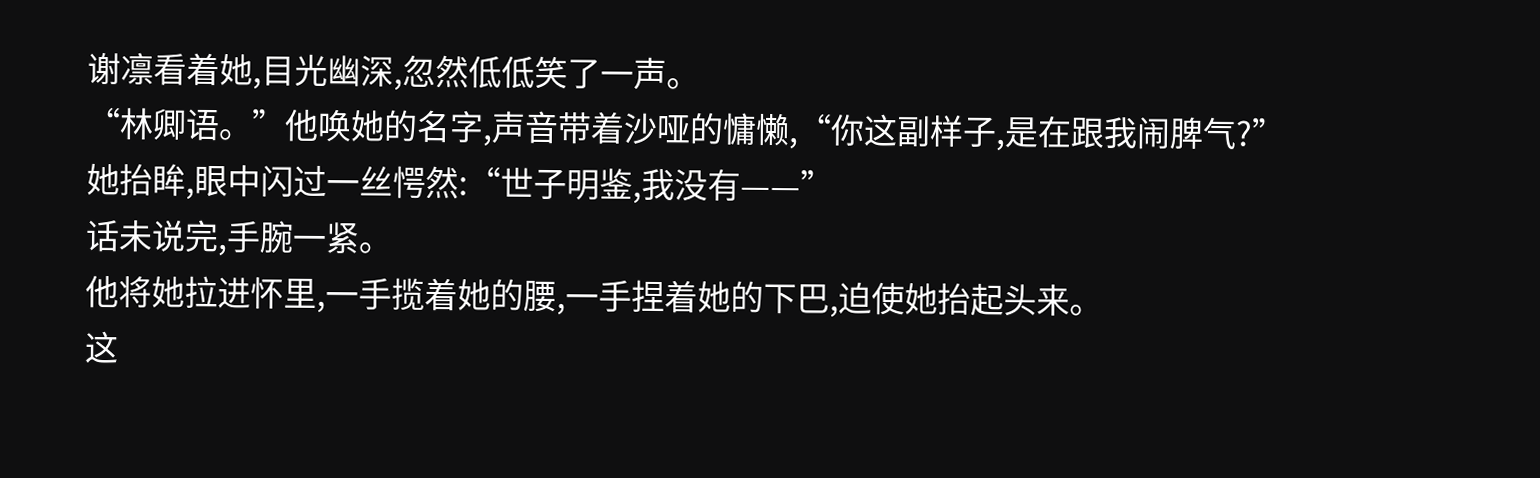谢凛看着她,目光幽深,忽然低低笑了一声。
“林卿语。”他唤她的名字,声音带着沙哑的慵懒,“你这副样子,是在跟我闹脾气?”
她抬眸,眼中闪过一丝愕然:“世子明鉴,我没有——”
话未说完,手腕一紧。
他将她拉进怀里,一手揽着她的腰,一手捏着她的下巴,迫使她抬起头来。
这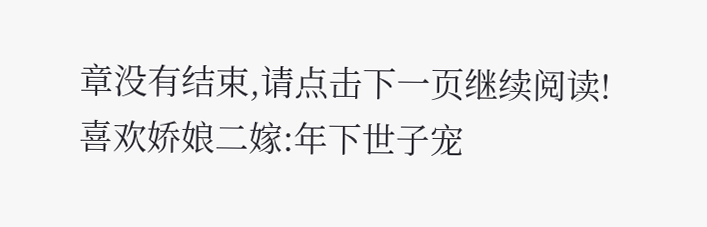章没有结束,请点击下一页继续阅读!
喜欢娇娘二嫁:年下世子宠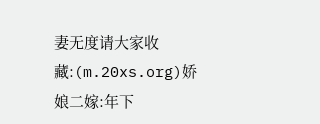妻无度请大家收藏:(m.20xs.org)娇娘二嫁:年下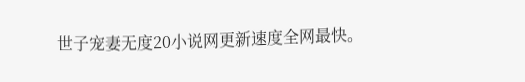世子宠妻无度20小说网更新速度全网最快。